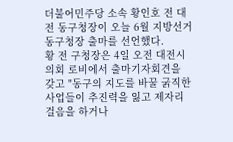더불어민주당 소속 황인호 전 대전 동구청장이 오늘 6월 지방선거 동구청장 출마를 선언했다.
황 전 구청장은 4일 오전 대전시의회 로비에서 출마기자회견을 갖고 "동구의 지도를 바꿀 굵직한 사업들이 추진력을 잃고 제자리걸음을 하거나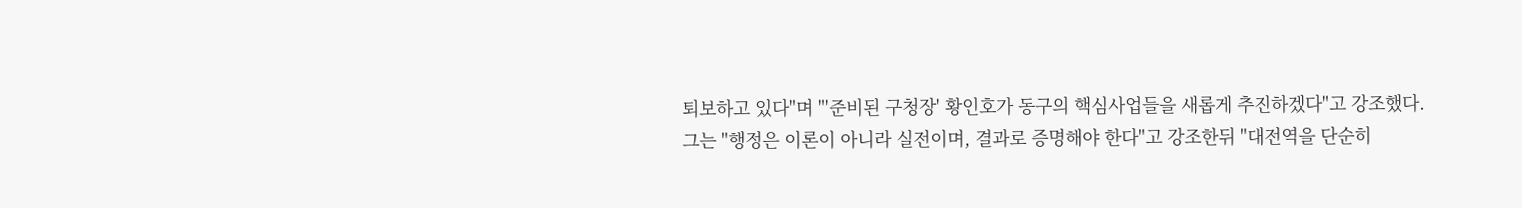퇴보하고 있다"며 "'준비된 구청장' 황인호가 동구의 핵심사업들을 새롭게 추진하겠다"고 강조했다.
그는 "행정은 이론이 아니라 실전이며, 결과로 증명해야 한다"고 강조한뒤 "대전역을 단순히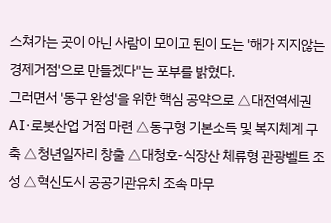스쳐가는 곳이 아닌 사람이 모이고 된이 도는 '해가 지지않는 경제거점'으로 만들겠다"는 포부를 밝혔다.
그러면서 '동구 완성'을 위한 핵심 공약으로 △대전역세권 AI·로봇산업 거점 마련 △동구형 기본소득 및 복지체계 구축 △청년일자리 창출 △대청호-식장산 체류형 관광벨트 조성 △혁신도시 공공기관유치 조속 마무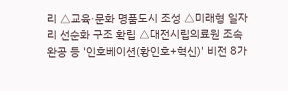리 △교육·문화 명품도시 조성 △미래형 일자리 선순화 구조 확립 △대전시립의료원 조속 완공 등 '인호베이션(황인호+혁신)' 비전 8가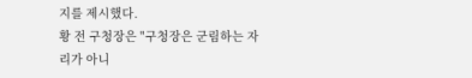지를 제시했다.
황 전 구청장은 "구청장은 군림하는 자리가 아니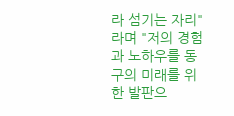라 섬기는 자리"라며 "저의 경험과 노하우를 동구의 미래를 위한 발판으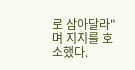로 삼아달라"며 지지를 호소했다.